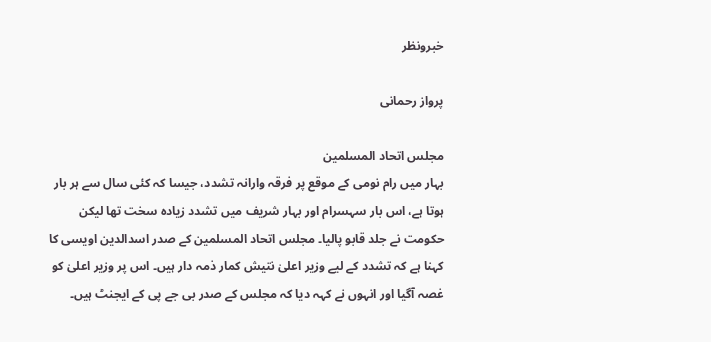خبرونظر

پرواز رحمانی

مجلس اتحاد المسلمین
بہار میں رام نومی کے موقع پر فرقہ وارانہ تشدد، جیسا کہ کئی سال سے ہر بار ہوتا ہے، اس بار سہسرام اور بہار شریف میں تشدد زیادہ سخت تھا لیکن حکومت نے جلد قابو پالیا۔ مجلس اتحاد المسلمین کے صدر اسدالدین اویسی کا کہنا ہے کہ تشدد کے لیے وزیر اعلیٰ نتیش کمار ذمہ دار ہیں۔ اس پر وزیر اعلیٰ کو غصہ آگیا اور انہوں نے کہہ دیا کہ مجلس کے صدر بی جے پی کے ایجنٹ ہیں۔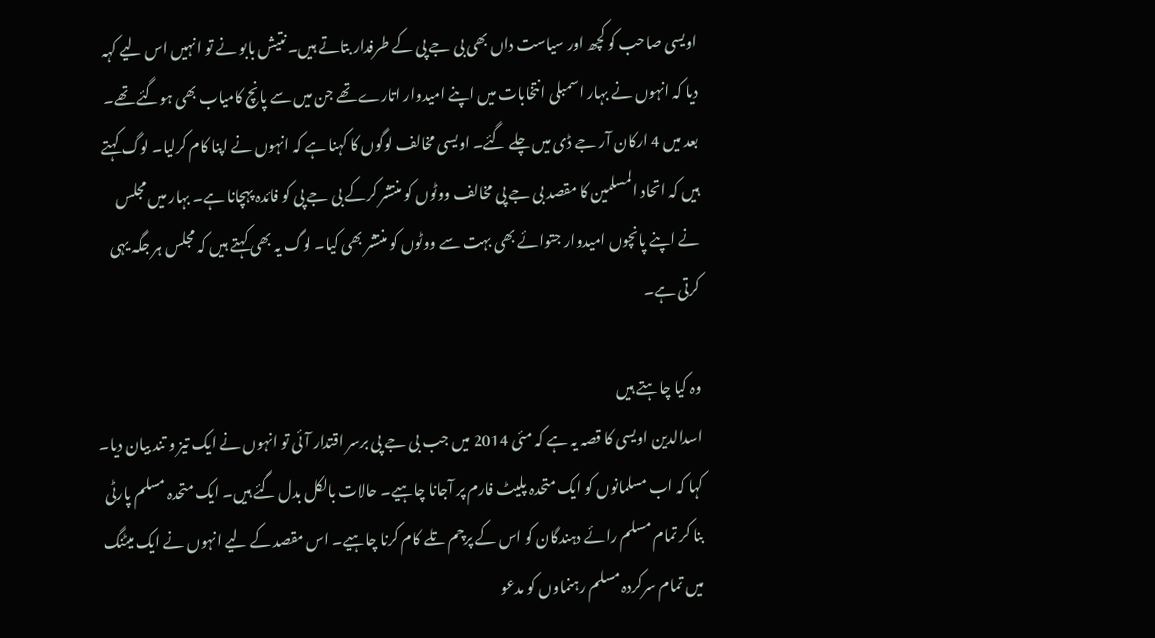اویسی صاحب کو کچھ اور سیاست داں بھی بی جے پی کے طرفدار بتاتے ہیں۔ نتیش بابو نے تو انہیں اس لیے کہہ دیا کہ انہوں نے بہار اسمبلی انتخابات میں اپنے امیدوار اتارے تھے جن میں سے پانچ کامیاب بھی ہوگئے تھے۔ بعد میں 4 ارکان آر جے ڈی میں چلے گئے۔ اویسی مخالف لوگوں کا کہنا ہے کہ انہوں نے اپنا کام کرلیا۔ لوگ کہتے ہیں کہ اتحاد المسلمین کا مقصد بی جے پی مخالف ووٹوں کو منتشر کرکے بی جے پی کو فائدہ پہچانا ہے۔ بہار میں مجلس نے اپنے پانچوں امیدوار جتوائے بھی بہت سے ووٹوں کو منتشر بھی کیا۔ لوگ یہ بھی کہتے ہیں کہ مجلس ہر جگہ یہی کرتی ہے۔

وہ کیا چاہتے ہیں
اسدالدین اویسی کا قصہ یہ ہے کہ مئی 2014 میں جب بی جے پی برسر اقتدار آئی تو انہوں نے ایک تیز و تند بیان دیا۔ کہا کہ اب مسلمانوں کو ایک متحدہ پلیٹ فارم پر آجانا چاہیے۔ حالات بالکل بدل گئے ہیں۔ ایک متحدہ مسلم پارٹی بنا کر تمام مسلم رائے دہندگان کو اس کے پرچم تلے کام کرنا چاہیے۔ اس مقصد کے لیے انہوں نے ایک میٹنگ میں تمام سرکردہ مسلم رہنماوں کو مدعو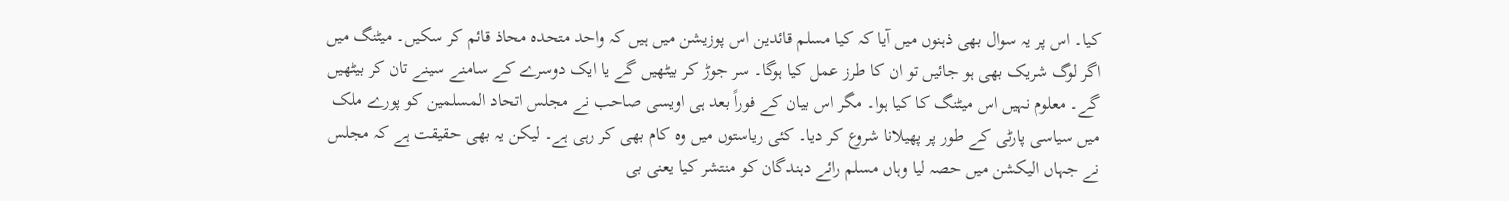کیا۔ اس پر یہ سوال بھی ذہنوں میں آیا کہ کیا مسلم قائدین اس پوزیشن میں ہیں کہ واحد متحدہ محاذ قائم کر سکیں۔ میٹنگ میں اگر لوگ شریک بھی ہو جائیں تو ان کا طرز عمل کیا ہوگا۔ سر جوڑ کر بیٹھیں گے یا ایک دوسرے کے سامنے سینے تان کر بیٹھیں گے۔ معلوم نہیں اس میٹنگ کا کیا ہوا۔ مگر اس بیان کے فوراً بعد ہی اویسی صاحب نے مجلس اتحاد المسلمین کو پورے ملک میں سیاسی پارٹی کے طور پر پھیلانا شروع کر دیا۔ کئی ریاستوں میں وہ کام بھی کر رہی ہے۔ لیکن یہ بھی حقیقت ہے کہ مجلس نے جہاں الیکشن میں حصہ لیا وہاں مسلم رائے دہندگان کو منتشر کیا یعنی بی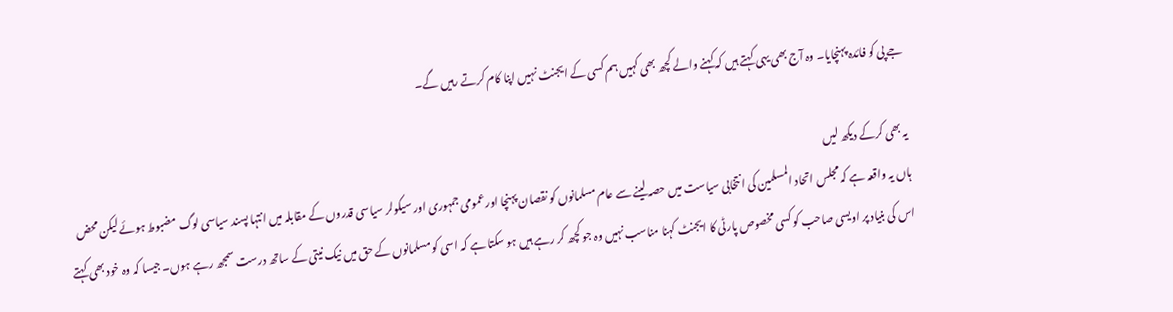جے پی کو فائدہ پہنچایا۔ وہ آج بھی یہی کہتے ہیں کہ کہنے والے کچھ بھی کہیں ہم کسی کے ایجنٹ نہیں اپنا کام کرتے رہیں گے۔

یہ بھی کرکے دیکھ لیں
ہاں یہ واقعہ ہے کہ مجلس اتحاد المسلمین کی انتخابی سیاست میں حصہ لینے سے عام مسلمانوں کو نقصان پہنچا اور عمومی جمہوری اور سیکولر سیاسی قدروں کے مقابلہ میں انتہا پسند سیاسی لوگ مضبوط ہوئے لیکن محض اس کی بنیاد پر اویسی صاحب کو کسی مخصوص پارٹی کا ایجنٹ کہنا مناسب نہیں وہ جو کچھ کر رہے ہیں ہو سکتا ہے کہ اسی کو مسلمانوں کے حق میں نیک نیتی کے ساتھ درست سمجھ رہے ہوں۔ جیسا کہ وہ خود بھی کہتے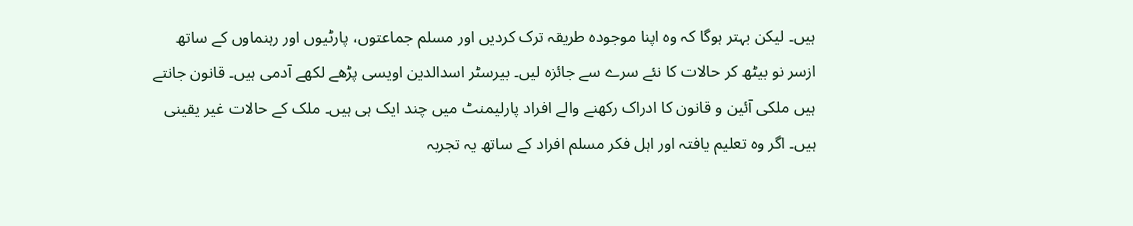ہیں۔ لیکن بہتر ہوگا کہ وہ اپنا موجودہ طریقہ ترک کردیں اور مسلم جماعتوں، پارٹیوں اور رہنماوں کے ساتھ ازسر نو بیٹھ کر حالات کا نئے سرے سے جائزہ لیں۔ بیرسٹر اسدالدین اویسی پڑھے لکھے آدمی ہیں۔ قانون جانتے ہیں ملکی آئین و قانون کا ادراک رکھنے والے افراد پارلیمنٹ میں چند ایک ہی ہیں۔ ملک کے حالات غیر یقینی ہیں۔ اگر وہ تعلیم یافتہ اور اہل فکر مسلم افراد کے ساتھ یہ تجربہ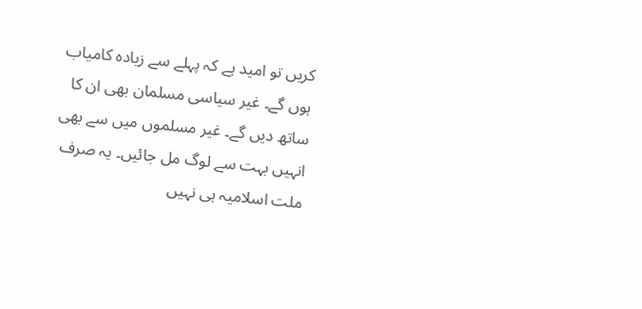کریں تو امید ہے کہ پہلے سے زیادہ کامیاب ہوں گے۔ غیر سیاسی مسلمان بھی ان کا ساتھ دیں گے۔ غیر مسلموں میں سے بھی انہیں بہت سے لوگ مل جائیں۔ یہ صرف ملت اسلامیہ ہی نہیں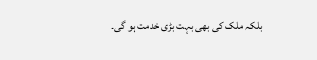بلکہ ملک کی بھی بہت بڑی خدمت ہو گی۔